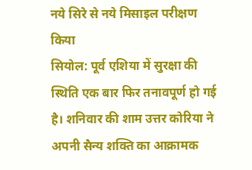नये सिरे से नये मिसाइल परीक्षण किया
सियोल: पूर्व एशिया में सुरक्षा की स्थिति एक बार फिर तनावपूर्ण हो गई है। शनिवार की शाम उत्तर कोरिया ने अपनी सैन्य शक्ति का आक्रामक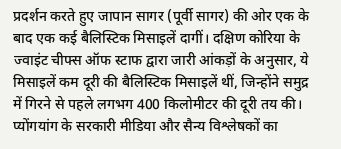प्रदर्शन करते हुए जापान सागर (पूर्वी सागर) की ओर एक के बाद एक कई बैलिस्टिक मिसाइलें दागीं। दक्षिण कोरिया के ज्वाइंट चीफ्स ऑफ स्टाफ द्वारा जारी आंकड़ों के अनुसार, ये मिसाइलें कम दूरी की बैलिस्टिक मिसाइलें थीं, जिन्होंने समुद्र में गिरने से पहले लगभग 400 किलोमीटर की दूरी तय की। प्योंगयांग के सरकारी मीडिया और सैन्य विश्लेषकों का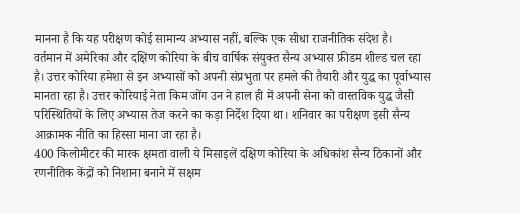मानना है कि यह परीक्षण कोई सामान्य अभ्यास नहीं, बल्कि एक सीधा राजनीतिक संदेश है।
वर्तमान में अमेरिका और दक्षिण कोरिया के बीच वार्षिक संयुक्त सैन्य अभ्यास फ्रीडम शील्ड चल रहा है। उत्तर कोरिया हमेशा से इन अभ्यासों को अपनी संप्रभुता पर हमले की तैयारी और युद्ध का पूर्वाभ्यास मानता रहा है। उत्तर कोरियाई नेता किम जोंग उन ने हाल ही में अपनी सेना को वास्तविक युद्ध जैसी परिस्थितियों के लिए अभ्यास तेज करने का कड़ा निर्देश दिया था। शनिवार का परीक्षण इसी सैन्य आक्रामक नीति का हिस्सा माना जा रहा है।
400 किलोमीटर की मारक क्षमता वाली ये मिसाइलें दक्षिण कोरिया के अधिकांश सैन्य ठिकानों और रणनीतिक केंद्रों को निशाना बनाने में सक्षम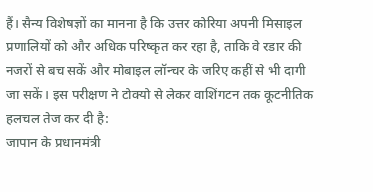हैं। सैन्य विशेषज्ञों का मानना है कि उत्तर कोरिया अपनी मिसाइल प्रणालियों को और अधिक परिष्कृत कर रहा है, ताकि वे रडार की नजरों से बच सकें और मोबाइल लॉन्चर के जरिए कहीं से भी दागी जा सकें। इस परीक्षण ने टोक्यो से लेकर वाशिंगटन तक कूटनीतिक हलचल तेज कर दी है:
जापान के प्रधानमंत्री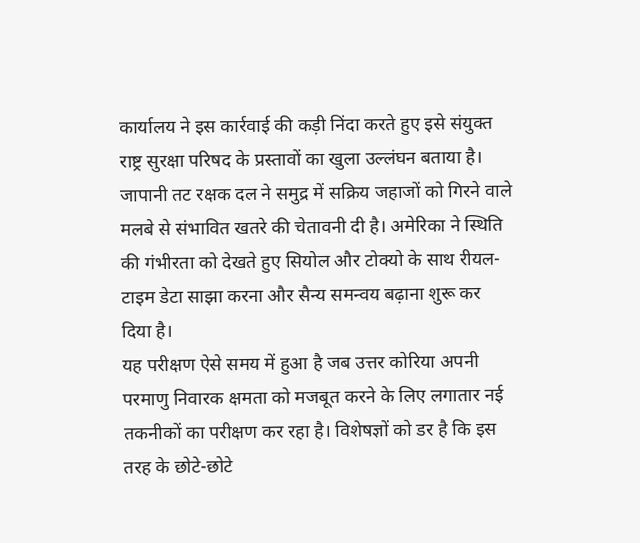कार्यालय ने इस कार्रवाई की कड़ी निंदा करते हुए इसे संयुक्त राष्ट्र सुरक्षा परिषद के प्रस्तावों का खुला उल्लंघन बताया है। जापानी तट रक्षक दल ने समुद्र में सक्रिय जहाजों को गिरने वाले मलबे से संभावित खतरे की चेतावनी दी है। अमेरिका ने स्थिति की गंभीरता को देखते हुए सियोल और टोक्यो के साथ रीयल-टाइम डेटा साझा करना और सैन्य समन्वय बढ़ाना शुरू कर दिया है।
यह परीक्षण ऐसे समय में हुआ है जब उत्तर कोरिया अपनी परमाणु निवारक क्षमता को मजबूत करने के लिए लगातार नई तकनीकों का परीक्षण कर रहा है। विशेषज्ञों को डर है कि इस तरह के छोटे-छोटे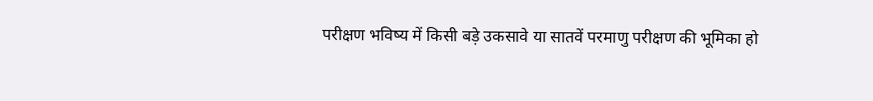परीक्षण भविष्य में किसी बड़े उकसावे या सातवें परमाणु परीक्षण की भूमिका हो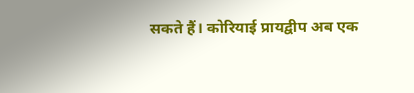सकते हैं। कोरियाई प्रायद्वीप अब एक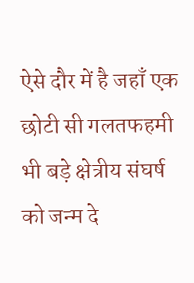ऐसे दौर में है जहाँ एक छोटी सी गलतफहमी भी बड़े क्षेत्रीय संघर्ष को जन्म दे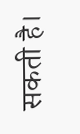सकती है।